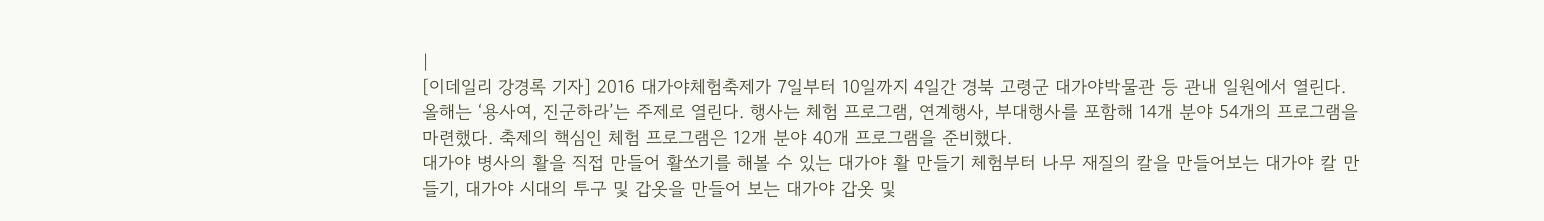|
[이데일리 강경록 기자] 2016 대가야체험축제가 7일부터 10일까지 4일간 경북 고령군 대가야박물관 등 관내 일원에서 열린다.
올해는 ‘용사여, 진군하라’는 주제로 열린다. 행사는 체험 프로그램, 연계행사, 부대행사를 포함해 14개 분야 54개의 프로그램을 마련했다. 축제의 핵심인 체험 프로그램은 12개 분야 40개 프로그램을 준비했다.
대가야 병사의 활을 직접 만들어 활쏘기를 해볼 수 있는 대가야 활 만들기 체험부터 나무 재질의 칼을 만들어보는 대가야 칼 만들기, 대가야 시대의 투구 및 갑옷을 만들어 보는 대가야 갑옷 및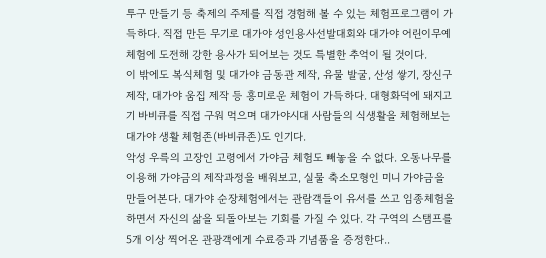투구 만들기 등 축제의 주제를 직접 경험해 볼 수 있는 체험프로그램이 가득하다. 직접 만든 무기로 대가야 성인용사선발대회와 대가야 어린이무예체험에 도전해 강한 용사가 되어보는 것도 특별한 추억이 될 것이다.
이 밖에도 복식체험 및 대가야 금동관 제작, 유물 발굴, 산성 쌓기, 장신구 제작, 대가야 움집 제작 등 흥미로운 체험이 가득하다. 대형화덕에 돼지고기 바비큐를 직접 구워 먹으며 대가야시대 사람들의 식생활을 체험해보는 대가야 생활 체험존(바비큐존)도 인기다.
악성 우륵의 고장인 고령에서 가야금 체험도 빼놓을 수 없다. 오동나무를 이용해 가야금의 제작과정을 배워보고, 실물 축소모형인 미니 가야금을 만들어본다. 대가야 순장체험에서는 관람객들이 유서를 쓰고 임종체험을 하면서 자신의 삶을 되돌아보는 기회를 가질 수 있다. 각 구역의 스탬프를 5개 이상 찍어온 관광객에게 수료증과 기념품을 증정한다..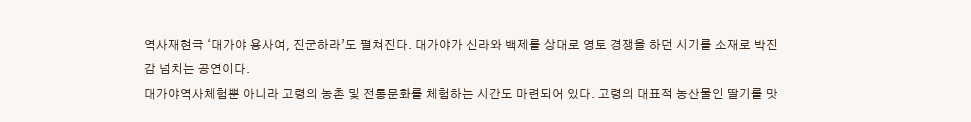역사재현극 ‘대가야 용사여, 진군하라’도 펼쳐진다. 대가야가 신라와 백제를 상대로 영토 경쟁을 하던 시기를 소재로 박진감 넘치는 공연이다.
대가야역사체험뿐 아니라 고령의 농촌 및 전통문화를 체험하는 시간도 마련되어 있다. 고령의 대표적 농산물인 딸기를 맛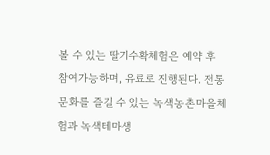볼 수 있는 딸기수확체험은 예약 후 참여가능하며, 유료로 진행된다. 전통문화를 즐길 수 있는 녹색농촌마을체험과 녹색테마생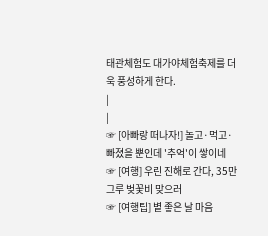태관체험도 대가야체험축제를 더욱 풍성하게 한다.
|
|
☞ [아빠랑 떠나자!] 놀고·먹고·빠졌을 뿐인데 '추억'이 쌓이네
☞ [여행] 우린 진해로 간다, 35만그루 벚꽃비 맞으러
☞ [여행팁] 볕 좋은 날 마음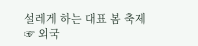설레게 하는 대표 봄 축제
☞ 외국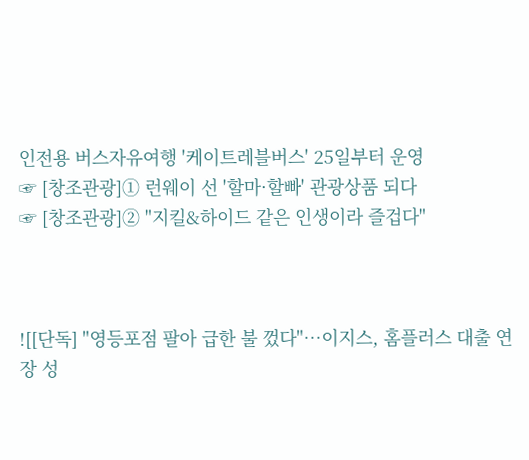인전용 버스자유여행 '케이트레블버스' 25일부터 운영
☞ [창조관광]① 런웨이 선 '할마·할빠' 관광상품 되다
☞ [창조관광]② "지킬&하이드 같은 인생이라 즐겁다"



![[단독] "영등포점 팔아 급한 불 껐다"…이지스, 홈플러스 대출 연장 성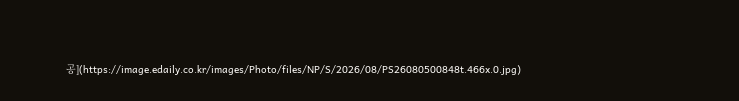공](https://image.edaily.co.kr/images/Photo/files/NP/S/2026/08/PS26080500848t.466x.0.jpg)